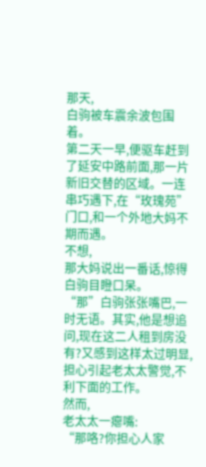那天,
白驹被车震余波包围着。
第二天一早,便驱车赶到了延安中路前面,那一片新旧交替的区域。一连串巧遇下,在“玫瑰苑”门口,和一个外地大妈不期而遇。
不想,
那大妈说出一番话,惊得白驹目瞪口呆。
“那”白驹张张嘴巴,一时无语。其实,他是想追问,现在这二人租到房没有?又感到这样太过明显,担心引起老太太警觉,不利下面的工作。
然而,
老太太一瘪嘴:
“那咯?你担心人家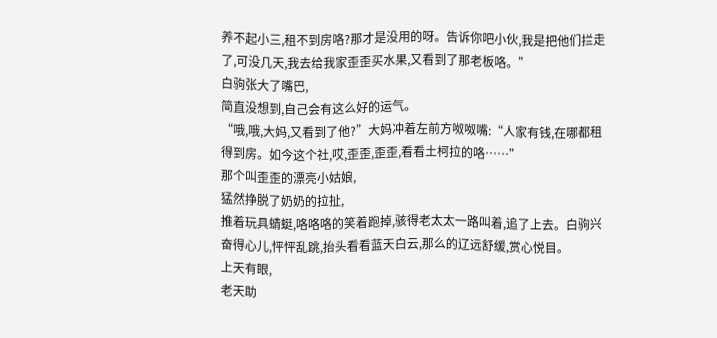养不起小三,租不到房咯?那才是没用的呀。告诉你吧小伙,我是把他们拦走了,可没几天,我去给我家歪歪买水果,又看到了那老板咯。”
白驹张大了嘴巴,
简直没想到,自己会有这么好的运气。
“哦,哦,大妈,又看到了他?”大妈冲着左前方呶呶嘴:“人家有钱,在哪都租得到房。如今这个社,哎,歪歪,歪歪,看看土柯拉的咯……”
那个叫歪歪的漂亮小姑娘,
猛然挣脱了奶奶的拉扯,
推着玩具蜻蜓,咯咯咯的笑着跑掉,骇得老太太一路叫着,追了上去。白驹兴奋得心儿,怦怦乱跳,抬头看看蓝天白云,那么的辽远舒缓,赏心悦目。
上天有眼,
老天助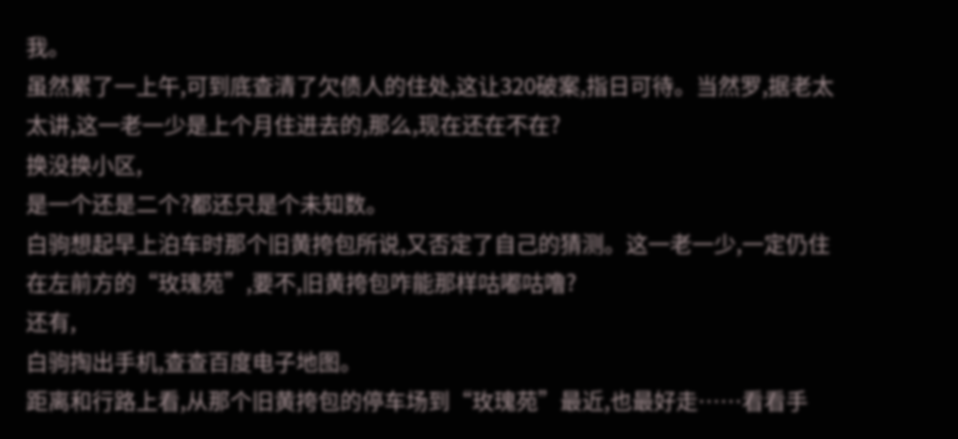我。
虽然累了一上午,可到底查清了欠债人的住处,这让320破案,指日可待。当然罗,据老太太讲,这一老一少是上个月住进去的,那么,现在还在不在?
换没换小区,
是一个还是二个?都还只是个未知数。
白驹想起早上泊车时那个旧黄挎包所说,又否定了自己的猜测。这一老一少,一定仍住在左前方的“玫瑰苑”,要不,旧黄挎包咋能那样咕嘟咕噜?
还有,
白驹掏出手机,查查百度电子地图。
距离和行路上看,从那个旧黄挎包的停车场到“玫瑰苑”最近,也最好走……看看手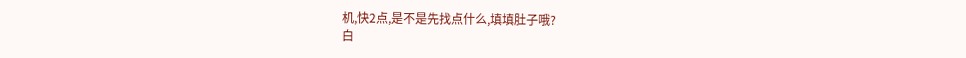机,快2点,是不是先找点什么,填填肚子哦?
白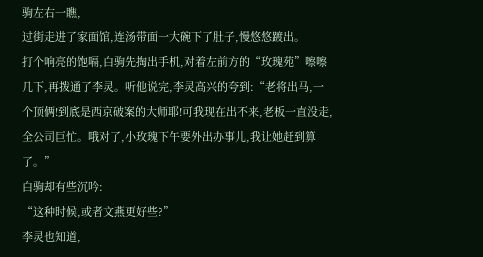驹左右一瞧,
过街走进了家面馆,连汤带面一大碗下了肚子,慢悠悠踱出。
打个响亮的饱嗝,白驹先掏出手机,对着左前方的“玫瑰苑”嚓嚓几下,再拨通了李灵。听他说完,李灵高兴的夸到:“老将出马,一个顶俩!到底是西京破案的大师耶!可我现在出不来,老板一直没走,全公司巨忙。哦对了,小玫瑰下午要外出办事儿,我让她赶到算了。”
白驹却有些沉吟:
“这种时候,或者文燕更好些?”
李灵也知道,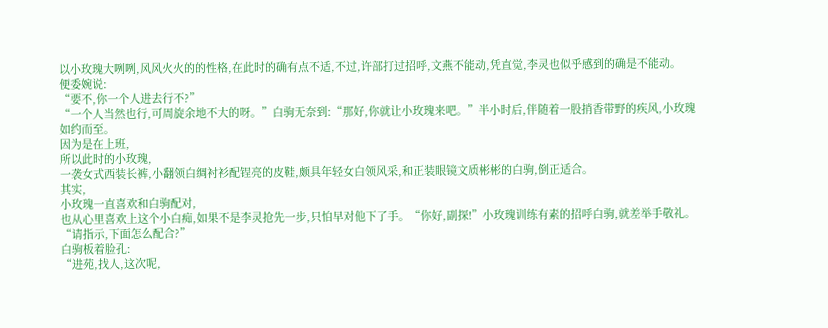以小玫瑰大咧咧,风风火火的的性格,在此时的确有点不适,不过,许部打过招呼,文燕不能动,凭直觉,李灵也似乎感到的确是不能动。
便委婉说:
“要不,你一个人进去行不?”
“一个人当然也行,可周旋余地不大的呀。”白驹无奈到:“那好,你就让小玫瑰来吧。”半小时后,伴随着一股捎香带野的疾风,小玫瑰如约而至。
因为是在上班,
所以此时的小玫瑰,
一袭女式西装长裤,小翻领白绸衬衫配锃亮的皮鞋,颇具年轻女白领风采,和正装眼镜文质彬彬的白驹,倒正适合。
其实,
小玫瑰一直喜欢和白驹配对,
也从心里喜欢上这个小白痴,如果不是李灵抢先一步,只怕早对他下了手。“你好,副探!”小玫瑰训练有素的招呼白驹,就差举手敬礼。
“请指示,下面怎么配合?”
白驹板着脸孔:
“进苑,找人,这次呢,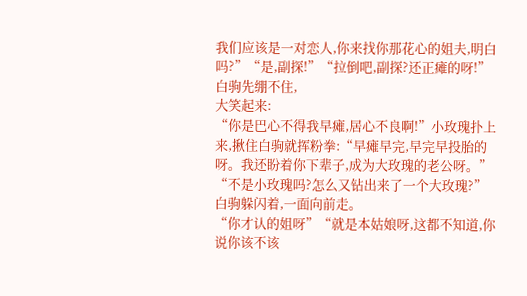我们应该是一对恋人,你来找你那花心的姐夫,明白吗?”“是,副探!”“拉倒吧,副探?还正瘫的呀!”
白驹先绷不住,
大笑起来:
“你是巴心不得我早瘫,居心不良啊!”小玫瑰扑上来,揪住白驹就挥粉拳:“早瘫早完,早完早投胎的呀。我还盼着你下辈子,成为大玫瑰的老公呀。”
“不是小玫瑰吗?怎么又钻出来了一个大玫瑰?”
白驹躲闪着,一面向前走。
“你才认的姐呀”“就是本姑娘呀,这都不知道,你说你该不该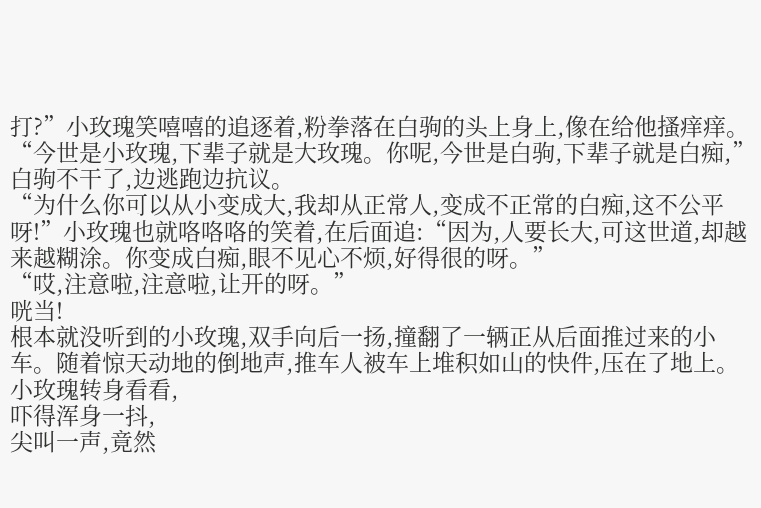打?”小玫瑰笑嘻嘻的追逐着,粉拳落在白驹的头上身上,像在给他搔痒痒。
“今世是小玫瑰,下辈子就是大玫瑰。你呢,今世是白驹,下辈子就是白痴,”
白驹不干了,边逃跑边抗议。
“为什么你可以从小变成大,我却从正常人,变成不正常的白痴,这不公平呀!”小玫瑰也就咯咯咯的笑着,在后面追:“因为,人要长大,可这世道,却越来越糊涂。你变成白痴,眼不见心不烦,好得很的呀。”
“哎,注意啦,注意啦,让开的呀。”
咣当!
根本就没听到的小玫瑰,双手向后一扬,撞翻了一辆正从后面推过来的小车。随着惊天动地的倒地声,推车人被车上堆积如山的快件,压在了地上。
小玫瑰转身看看,
吓得浑身一抖,
尖叫一声,竟然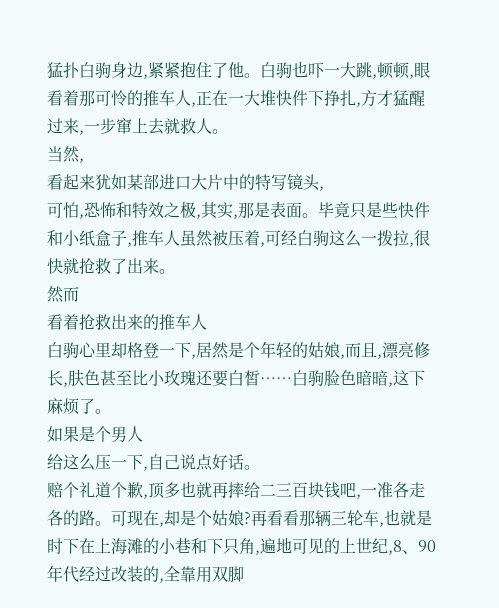猛扑白驹身边,紧紧抱住了他。白驹也吓一大跳,顿顿,眼看着那可怜的推车人,正在一大堆快件下挣扎,方才猛醒过来,一步窜上去就救人。
当然,
看起来犹如某部进口大片中的特写镜头,
可怕,恐怖和特效之极,其实,那是表面。毕竟只是些快件和小纸盒子,推车人虽然被压着,可经白驹这么一拨拉,很快就抢救了出来。
然而
看着抢救出来的推车人
白驹心里却格登一下,居然是个年轻的姑娘,而且,漂亮修长,肤色甚至比小玫瑰还要白皙……白驹脸色暗暗,这下麻烦了。
如果是个男人
给这么压一下,自己说点好话。
赔个礼道个歉,顶多也就再摔给二三百块钱吧,一准各走各的路。可现在,却是个姑娘?再看看那辆三轮车,也就是时下在上海滩的小巷和下只角,遍地可见的上世纪,8、90年代经过改装的,全靠用双脚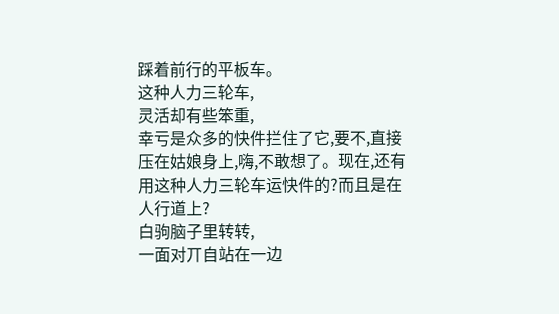踩着前行的平板车。
这种人力三轮车,
灵活却有些笨重,
幸亏是众多的快件拦住了它,要不,直接压在姑娘身上,嗨,不敢想了。现在,还有用这种人力三轮车运快件的?而且是在人行道上?
白驹脑子里转转,
一面对丌自站在一边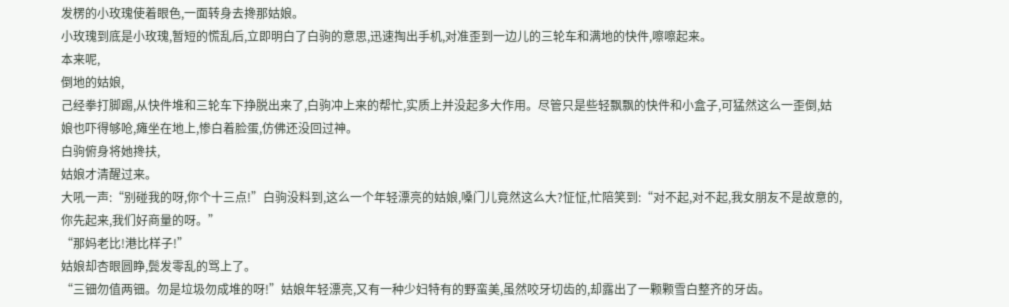发楞的小玫瑰使着眼色,一面转身去搀那姑娘。
小玫瑰到底是小玫瑰,暂短的慌乱后,立即明白了白驹的意思,迅速掏出手机,对准歪到一边儿的三轮车和满地的快件,嚓嚓起来。
本来呢,
倒地的姑娘,
己经拳打脚踢,从快件堆和三轮车下挣脱出来了,白驹冲上来的帮忙,实质上并没起多大作用。尽管只是些轻飘飘的快件和小盒子,可猛然这么一歪倒,姑娘也吓得够呛,瘫坐在地上,惨白着脸蛋,仿佛还没回过神。
白驹俯身将她搀扶,
姑娘才清醒过来。
大吼一声:“别碰我的呀,你个十三点!”白驹没料到,这么一个年轻漂亮的姑娘,嗓门儿竟然这么大?怔怔,忙陪笑到:“对不起,对不起,我女朋友不是故意的,你先起来,我们好商量的呀。”
“那妈老比!港比样子!”
姑娘却杏眼圆睁,鬓发零乱的骂上了。
“三钿勿值两钿。勿是垃圾勿成堆的呀!”姑娘年轻漂亮,又有一种少妇特有的野蛮美,虽然咬牙切齿的,却露出了一颗颗雪白整齐的牙齿。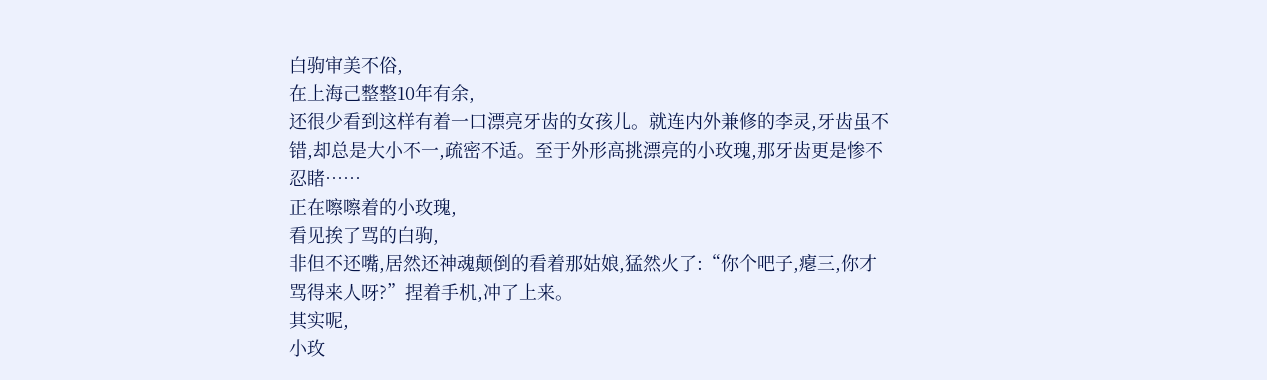白驹审美不俗,
在上海己整整10年有余,
还很少看到这样有着一口漂亮牙齿的女孩儿。就连内外兼修的李灵,牙齿虽不错,却总是大小不一,疏密不适。至于外形高挑漂亮的小玫瑰,那牙齿更是惨不忍睹……
正在嚓嚓着的小玫瑰,
看见挨了骂的白驹,
非但不还嘴,居然还神魂颠倒的看着那姑娘,猛然火了:“你个吧子,瘪三,你才骂得来人呀?”捏着手机,冲了上来。
其实呢,
小玫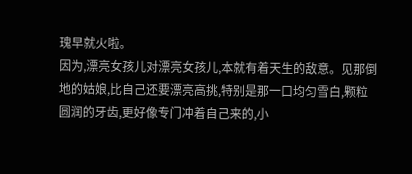瑰早就火啦。
因为,漂亮女孩儿对漂亮女孩儿,本就有着天生的敌意。见那倒地的姑娘,比自己还要漂亮高挑,特别是那一口均匀雪白,颗粒圆润的牙齿,更好像专门冲着自己来的,小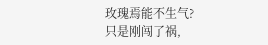玫瑰焉能不生气?
只是刚闯了祸,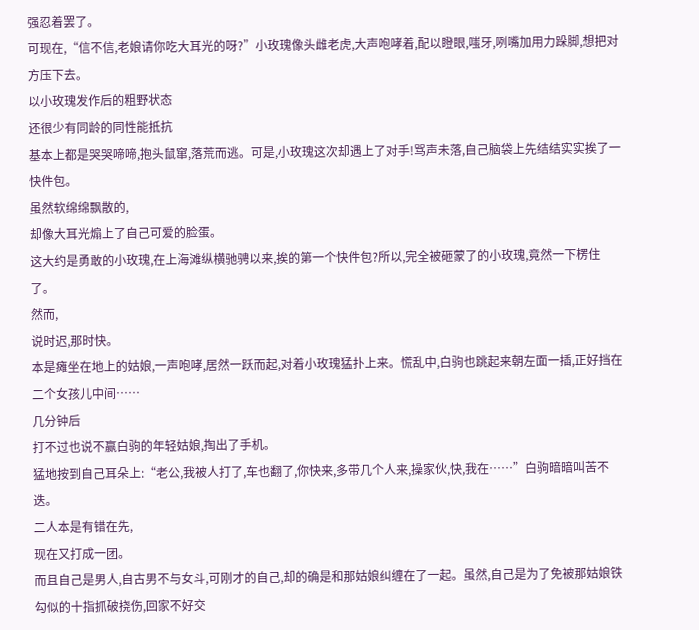强忍着罢了。
可现在,“信不信,老娘请你吃大耳光的呀?”小玫瑰像头雌老虎,大声咆哮着,配以瞪眼,嗤牙,咧嘴加用力跺脚,想把对方压下去。
以小玫瑰发作后的粗野状态
还很少有同龄的同性能抵抗
基本上都是哭哭啼啼,抱头鼠窜,落荒而逃。可是,小玫瑰这次却遇上了对手!骂声未落,自己脑袋上先结结实实挨了一快件包。
虽然软绵绵飘散的,
却像大耳光煽上了自己可爱的脸蛋。
这大约是勇敢的小玫瑰,在上海滩纵横驰骋以来,挨的第一个快件包?所以,完全被砸蒙了的小玫瑰,竟然一下楞住了。
然而,
说时迟,那时快。
本是瘫坐在地上的姑娘,一声咆哮,居然一跃而起,对着小玫瑰猛扑上来。慌乱中,白驹也跳起来朝左面一插,正好挡在二个女孩儿中间……
几分钟后
打不过也说不赢白驹的年轻姑娘,掏出了手机。
猛地按到自己耳朵上:“老公,我被人打了,车也翻了,你快来,多带几个人来,操家伙,快,我在……”白驹暗暗叫苦不迭。
二人本是有错在先,
现在又打成一团。
而且自己是男人,自古男不与女斗,可刚才的自己,却的确是和那姑娘纠缠在了一起。虽然,自己是为了免被那姑娘铁勾似的十指抓破挠伤,回家不好交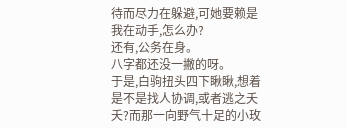待而尽力在躲避,可她要赖是我在动手,怎么办?
还有,公务在身。
八字都还没一撇的呀。
于是,白驹扭头四下瞅瞅,想着是不是找人协调,或者逃之夭夭?而那一向野气十足的小玫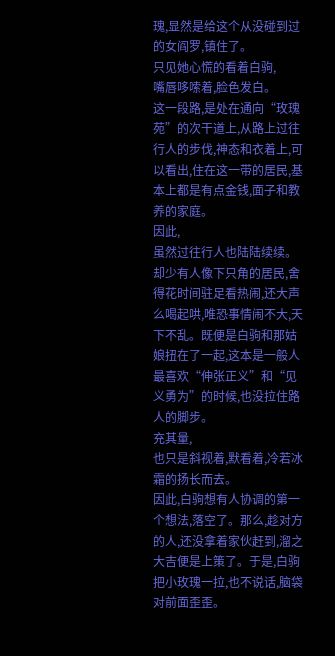瑰,显然是给这个从没碰到过的女阎罗,镇住了。
只见她心慌的看着白驹,
嘴唇哆嗦着,脸色发白。
这一段路,是处在通向“玫瑰苑”的次干道上,从路上过往行人的步伐,神态和衣着上,可以看出,住在这一带的居民,基本上都是有点金钱,面子和教养的家庭。
因此,
虽然过往行人也陆陆续续。
却少有人像下只角的居民,舍得花时间驻足看热闹,还大声么喝起哄,唯恐事情闹不大,天下不乱。既便是白驹和那姑娘扭在了一起,这本是一般人最喜欢“伸张正义”和“见义勇为”的时候,也没拉住路人的脚步。
充其量,
也只是斜视着,默看着,冷若冰霜的扬长而去。
因此,白驹想有人协调的第一个想法,落空了。那么,趁对方的人,还没拿着家伙赶到,溜之大吉便是上策了。于是,白驹把小玫瑰一拉,也不说话,脑袋对前面歪歪。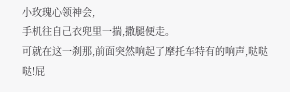小玫瑰心领神会,
手机往自己衣兜里一揣,撒腿便走。
可就在这一刹那,前面突然响起了摩托车特有的响声,哒哒哒!屁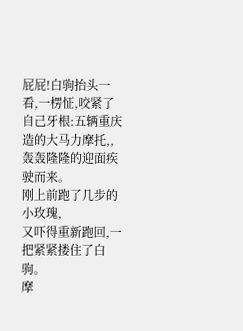屁屁!白驹抬头一看,一楞怔,咬紧了自己牙根:五辆重庆造的大马力摩托,,轰轰隆隆的迎面疾驶而来。
刚上前跑了几步的小玫瑰,
又吓得重新跑回,一把紧紧搂住了白驹。
摩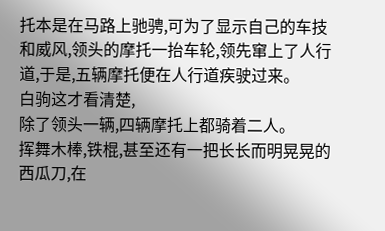托本是在马路上驰骋,可为了显示自己的车技和威风,领头的摩托一抬车轮,领先窜上了人行道,于是,五辆摩托便在人行道疾驶过来。
白驹这才看清楚,
除了领头一辆,四辆摩托上都骑着二人。
挥舞木棒,铁棍,甚至还有一把长长而明晃晃的西瓜刀,在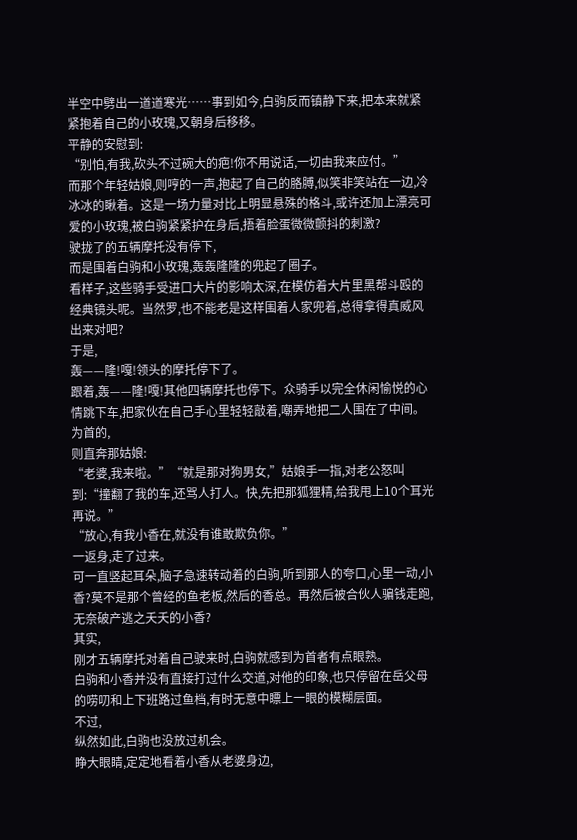半空中劈出一道道寒光……事到如今,白驹反而镇静下来,把本来就紧紧抱着自己的小玫瑰,又朝身后移移。
平静的安慰到:
“别怕,有我,砍头不过碗大的疤!你不用说话,一切由我来应付。”
而那个年轻姑娘,则哼的一声,抱起了自己的胳膊,似笑非笑站在一边,冷冰冰的瞅着。这是一场力量对比上明显悬殊的格斗,或许还加上漂亮可爱的小玫瑰,被白驹紧紧护在身后,捂着脸蛋微微颤抖的刺激?
驶拢了的五辆摩托没有停下,
而是围着白驹和小玫瑰,轰轰隆隆的兜起了圈子。
看样子,这些骑手受进口大片的影响太深,在模仿着大片里黑帮斗殴的经典镜头呢。当然罗,也不能老是这样围着人家兜着,总得拿得真威风出来对吧?
于是,
轰——隆!嘎!领头的摩托停下了。
跟着,轰——隆!嘎!其他四辆摩托也停下。众骑手以完全休闲愉悦的心情跳下车,把家伙在自己手心里轻轻敲着,嘲弄地把二人围在了中间。
为首的,
则直奔那姑娘:
“老婆,我来啦。”“就是那对狗男女,”姑娘手一指,对老公怒叫到:“撞翻了我的车,还骂人打人。快,先把那狐狸精,给我甩上10个耳光再说。”
“放心,有我小香在,就没有谁敢欺负你。”
一返身,走了过来。
可一直竖起耳朵,脑子急速转动着的白驹,听到那人的夸口,心里一动,小香?莫不是那个曾经的鱼老板,然后的香总。再然后被合伙人骗钱走跑,无奈破产逃之夭夭的小香?
其实,
刚才五辆摩托对着自己驶来时,白驹就感到为首者有点眼熟。
白驹和小香并没有直接打过什么交道,对他的印象,也只停留在岳父母的唠叨和上下班路过鱼档,有时无意中瞟上一眼的模糊层面。
不过,
纵然如此,白驹也没放过机会。
睁大眼睛,定定地看着小香从老婆身边,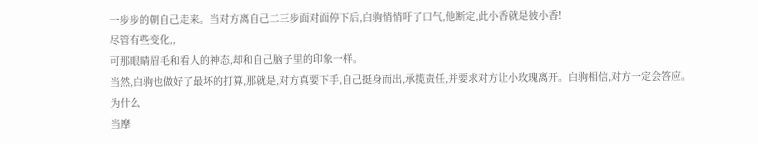一步步的朝自己走来。当对方离自己二三步面对面停下后,白驹悄悄吁了口气,他断定,此小香就是彼小香!
尽管有些变化,,
可那眼睛眉毛和看人的神态,却和自己脑子里的印象一样。
当然,白驹也做好了最坏的打算,那就是,对方真要下手,自己挺身而出,承揽责任,并要求对方让小玫瑰离开。白驹相信,对方一定会答应。
为什么
当摩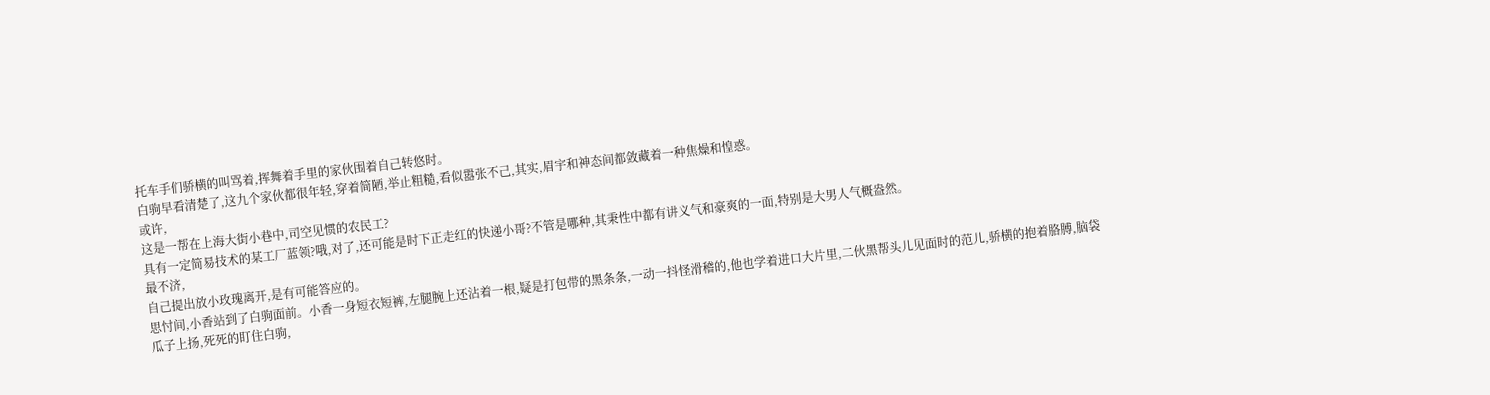托车手们骄横的叫骂着,挥舞着手里的家伙围着自己转悠时。
白驹早看清楚了,这九个家伙都很年轻,穿着简陋,举止粗糙,看似嚣张不己,其实,眉宇和神态间都敛藏着一种焦燥和惶惑。
或许,
这是一帮在上海大街小巷中,司空见惯的农民工?
具有一定简易技术的某工厂蓝领?哦,对了,还可能是时下正走红的快递小哥?不管是哪种,其秉性中都有讲义气和豪爽的一面,特别是大男人气概盎然。
最不济,
自己提出放小玫瑰离开,是有可能答应的。
思忖间,小香站到了白驹面前。小香一身短衣短裤,左腿腕上还沾着一根,疑是打包带的黑条条,一动一抖怪滑稽的,他也学着进口大片里,二伙黑帮头儿见面时的范儿,骄横的抱着胳膊,脑袋瓜子上扬,死死的盯住白驹,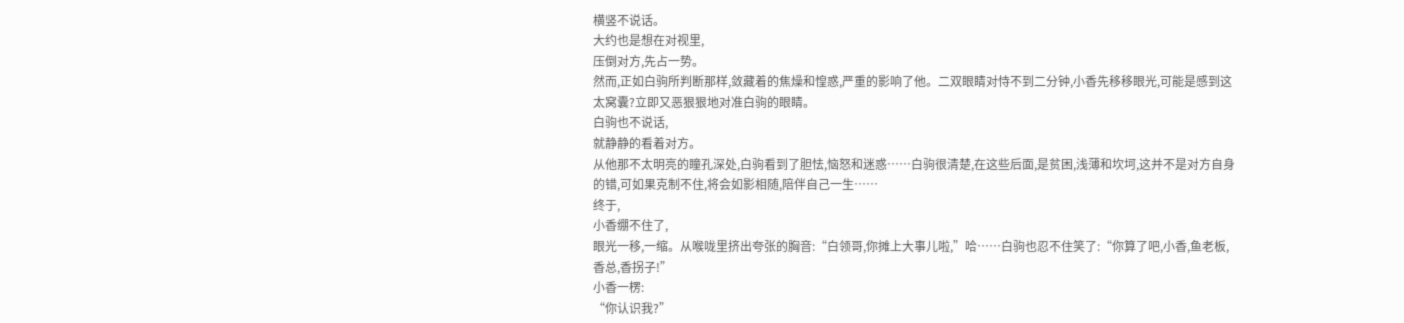横竖不说话。
大约也是想在对视里,
压倒对方,先占一势。
然而,正如白驹所判断那样,敛藏着的焦燥和惶惑,严重的影响了他。二双眼睛对恃不到二分钟,小香先移移眼光,可能是感到这太窝囊?立即又恶狠狠地对准白驹的眼睛。
白驹也不说话,
就静静的看着对方。
从他那不太明亮的瞳孔深处,白驹看到了胆怯,恼怒和迷惑……白驹很清楚,在这些后面,是贫困,浅薄和坎坷,这并不是对方自身的错,可如果克制不住,将会如影相随,陪伴自己一生……
终于,
小香绷不住了,
眼光一移,一缩。从喉咙里挤出夸张的胸音:“白领哥,你摊上大事儿啦,”哈……白驹也忍不住笑了:“你算了吧,小香,鱼老板,香总,香拐子!”
小香一楞:
“你认识我?”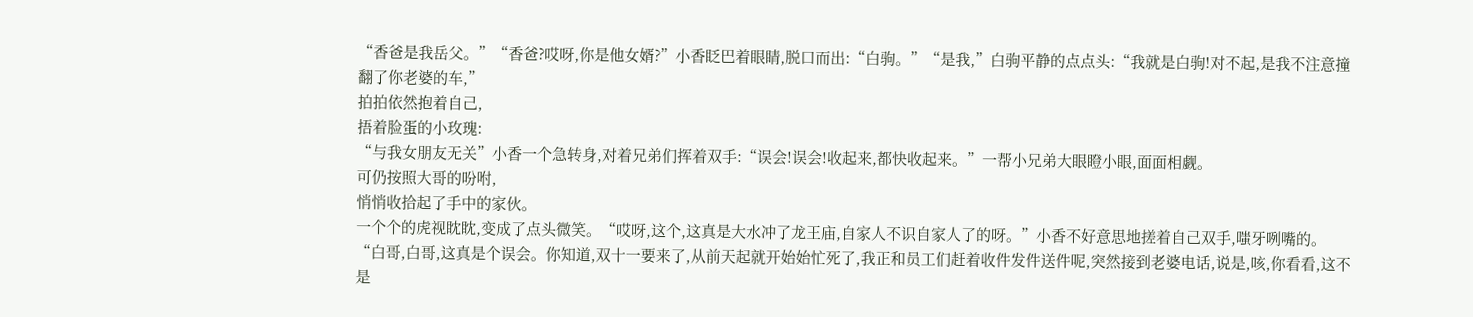“香爸是我岳父。”“香爸?哎呀,你是他女婿?”小香眨巴着眼睛,脱口而出:“白驹。”“是我,”白驹平静的点点头:“我就是白驹!对不起,是我不注意撞翻了你老婆的车,”
拍拍依然抱着自己,
捂着脸蛋的小玫瑰:
“与我女朋友无关”小香一个急转身,对着兄弟们挥着双手:“误会!误会!收起来,都快收起来。”一帮小兄弟大眼瞪小眼,面面相觑。
可仍按照大哥的吩咐,
悄悄收拾起了手中的家伙。
一个个的虎视眈眈,变成了点头微笑。“哎呀,这个,这真是大水冲了龙王庙,自家人不识自家人了的呀。”小香不好意思地搓着自己双手,嗤牙咧嘴的。
“白哥,白哥,这真是个误会。你知道,双十一要来了,从前天起就开始始忙死了,我正和员工们赶着收件发件送件呢,突然接到老婆电话,说是,咳,你看看,这不是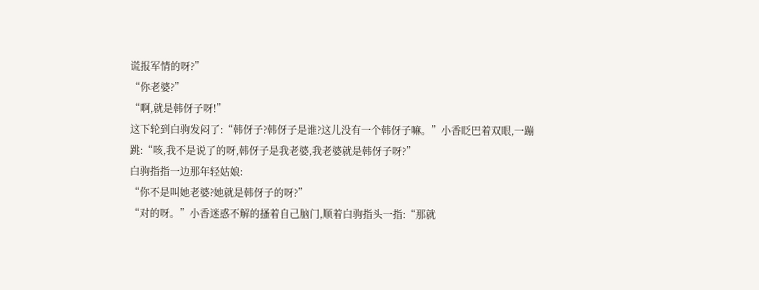谎报军情的呀?”
“你老婆?”
“啊,就是韩伢子呀!”
这下轮到白驹发闷了:“韩伢子?韩伢子是谁?这儿没有一个韩伢子嘛。”小香眨巴着双眼,一蹦跳:“咳,我不是说了的呀,韩伢子是我老婆,我老婆就是韩伢子呀?”
白驹指指一边那年轻姑娘:
“你不是叫她老婆?她就是韩伢子的呀?”
“对的呀。”小香迷惑不解的搔着自己脑门,顺着白驹指头一指:“那就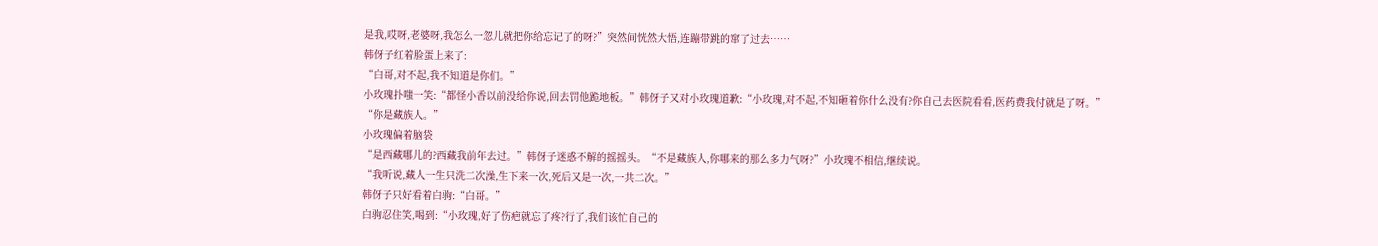是我,哎呀,老婆呀,我怎么一忽儿就把你给忘记了的呀?”突然间恍然大悟,连蹦带跳的窜了过去……
韩伢子红着脸蛋上来了:
“白哥,对不起,我不知道是你们。”
小玫瑰扑嗤一笑:“都怪小香以前没给你说,回去罚他跪地板。”韩伢子又对小玫瑰道歉:“小玫瑰,对不起,不知砸着你什么没有?你自己去医院看看,医药费我付就是了呀。”
“你是藏族人。”
小玫瑰偏着脑袋
“是西藏哪儿的?西藏我前年去过。”韩伢子迷惑不解的摇摇头。“不是藏族人,你哪来的那么多力气呀?”小玫瑰不相信,继续说。
“我听说,藏人一生只洗二次澡,生下来一次,死后又是一次,一共二次。”
韩伢子只好看着白驹:“白哥。”
白驹忍住笑,喝到:“小玫瑰,好了伤疤就忘了疼?行了,我们该忙自己的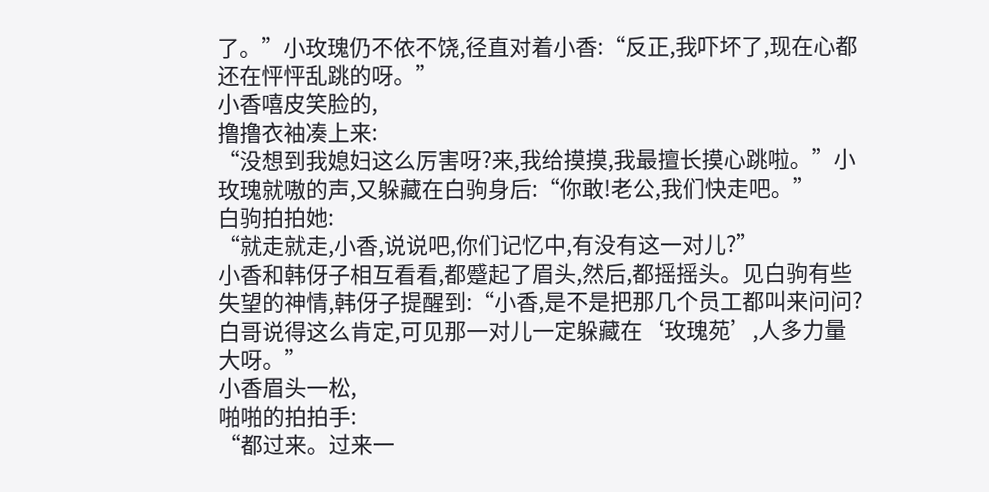了。”小玫瑰仍不依不饶,径直对着小香:“反正,我吓坏了,现在心都还在怦怦乱跳的呀。”
小香嘻皮笑脸的,
撸撸衣袖凑上来:
“没想到我媳妇这么厉害呀?来,我给摸摸,我最擅长摸心跳啦。”小玫瑰就嗷的声,又躲藏在白驹身后:“你敢!老公,我们快走吧。”
白驹拍拍她:
“就走就走,小香,说说吧,你们记忆中,有没有这一对儿?”
小香和韩伢子相互看看,都蹙起了眉头,然后,都摇摇头。见白驹有些失望的神情,韩伢子提醒到:“小香,是不是把那几个员工都叫来问问?白哥说得这么肯定,可见那一对儿一定躲藏在‘玫瑰苑’,人多力量大呀。”
小香眉头一松,
啪啪的拍拍手:
“都过来。过来一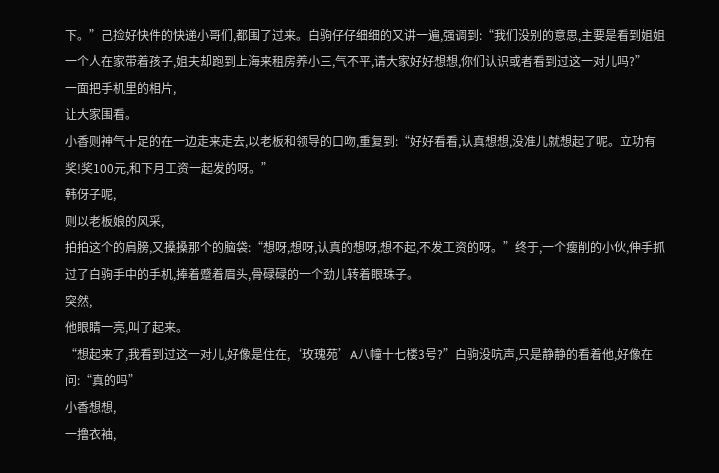下。”己捡好快件的快递小哥们,都围了过来。白驹仔仔细细的又讲一遍,强调到:“我们没别的意思,主要是看到姐姐一个人在家带着孩子,姐夫却跑到上海来租房养小三,气不平,请大家好好想想,你们认识或者看到过这一对儿吗?”
一面把手机里的相片,
让大家围看。
小香则神气十足的在一边走来走去,以老板和领导的口吻,重复到:“好好看看,认真想想,没准儿就想起了呢。立功有奖!奖100元,和下月工资一起发的呀。”
韩伢子呢,
则以老板娘的风采,
拍拍这个的肩膀,又搡搡那个的脑袋:“想呀,想呀,认真的想呀,想不起,不发工资的呀。”终于,一个瘦削的小伙,伸手抓过了白驹手中的手机,捧着蹙着眉头,骨碌碌的一个劲儿转着眼珠子。
突然,
他眼睛一亮,叫了起来。
“想起来了,我看到过这一对儿,好像是住在,‘玫瑰苑’A八幢十七楼3号?”白驹没吭声,只是静静的看着他,好像在问:“真的吗”
小香想想,
一撸衣袖,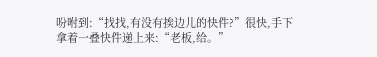吩咐到:“找找,有没有挨边儿的快件?”很快,手下拿着一叠快件递上来:“老板,给。”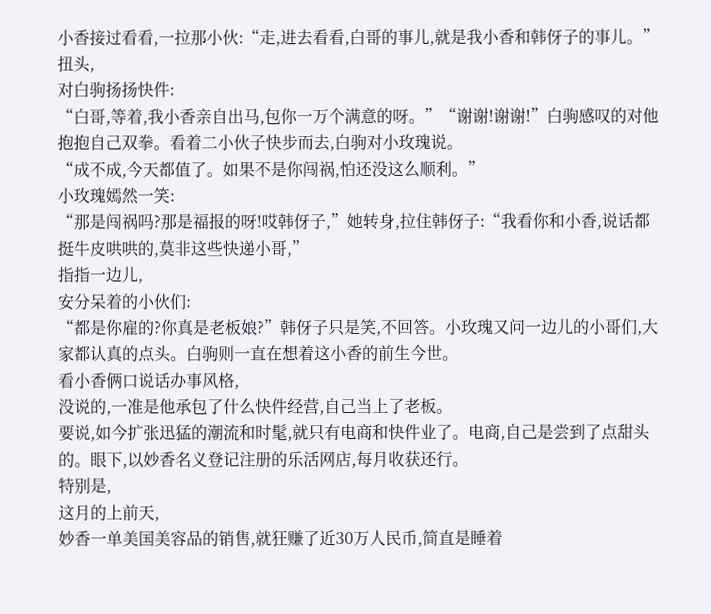小香接过看看,一拉那小伙:“走,进去看看,白哥的事儿,就是我小香和韩伢子的事儿。”
扭头,
对白驹扬扬快件:
“白哥,等着,我小香亲自出马,包你一万个满意的呀。”“谢谢!谢谢!”白驹感叹的对他抱抱自己双拳。看着二小伙子快步而去,白驹对小玫瑰说。
“成不成,今天都值了。如果不是你闯祸,怕还没这么顺利。”
小玫瑰嫣然一笑:
“那是闯祸吗?那是福报的呀!哎韩伢子,”她转身,拉住韩伢子:“我看你和小香,说话都挺牛皮哄哄的,莫非这些快递小哥,”
指指一边儿,
安分呆着的小伙们:
“都是你雇的?你真是老板娘?”韩伢子只是笑,不回答。小玫瑰又问一边儿的小哥们,大家都认真的点头。白驹则一直在想着这小香的前生今世。
看小香俩口说话办事风格,
没说的,一准是他承包了什么快件经营,自己当上了老板。
要说,如今扩张迅猛的潮流和时髦,就只有电商和快件业了。电商,自己是尝到了点甜头的。眼下,以妙香名义登记注册的乐活网店,每月收获还行。
特别是,
这月的上前天,
妙香一单美国美容品的销售,就狂赚了近30万人民币,简直是睡着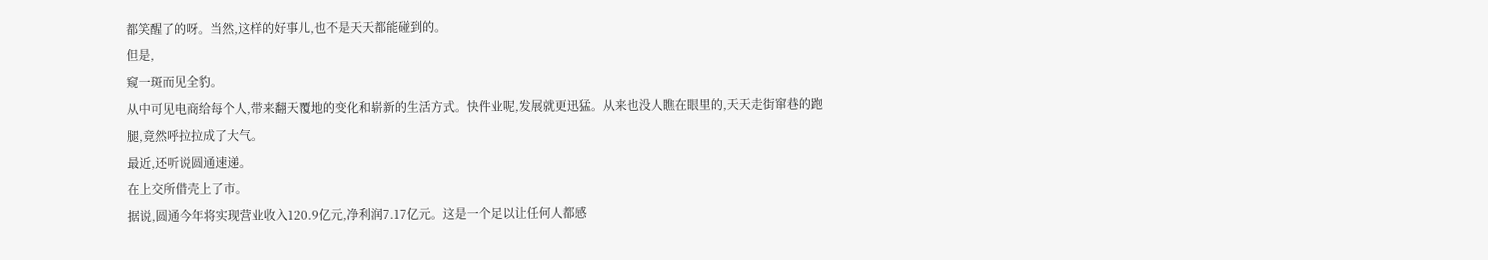都笑醒了的呀。当然,这样的好事儿,也不是天天都能碰到的。
但是,
窥一斑而见全豹。
从中可见电商给每个人,带来翻天覆地的变化和崭新的生活方式。快件业呢,发展就更迅猛。从来也没人瞧在眼里的,天天走街窜巷的跑腿,竟然呼拉拉成了大气。
最近,还听说圆通速递。
在上交所借壳上了市。
据说,圆通今年将实现营业收入120.9亿元,净利润7.17亿元。这是一个足以让任何人都感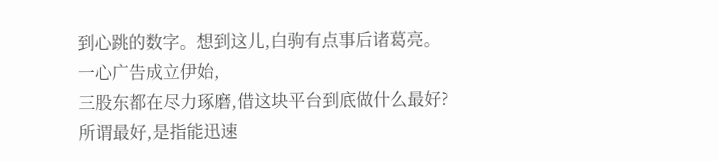到心跳的数字。想到这儿,白驹有点事后诸葛亮。
一心广告成立伊始,
三股东都在尽力琢磨,借这块平台到底做什么最好?
所谓最好,是指能迅速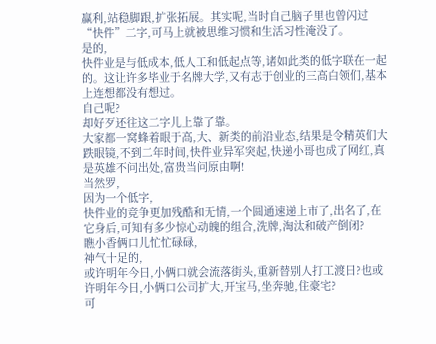赢利,站稳脚跟,扩张拓展。其实呢,当时自己脑子里也曾闪过“快件”二字,可马上就被思维习惯和生活习性淹没了。
是的,
快件业是与低成本,低人工和低起点等,诸如此类的低字联在一起的。这让许多毕业于名牌大学,又有志于创业的三高白领们,基本上连想都没有想过。
自己呢?
却好歹还往这二字儿上靠了靠。
大家都一窝蜂着眼于高,大、新类的前沿业态,结果是令精英们大跌眼镜,不到二年时间,快件业异军突起,快递小哥也成了网红,真是英雄不问出处,富贵当问原由啊!
当然罗,
因为一个低字,
快件业的竞争更加残酷和无情,一个圆通速递上市了,出名了,在它身后,可知有多少惊心动魄的组合,洗牌,淘汰和破产倒闭?
瞧小香俩口儿忙忙碌碌,
神气十足的,
或许明年今日,小俩口就会流落街头,重新替别人打工渡日?也或许明年今日,小俩口公司扩大,开宝马,坐奔驰,住豪宅?
可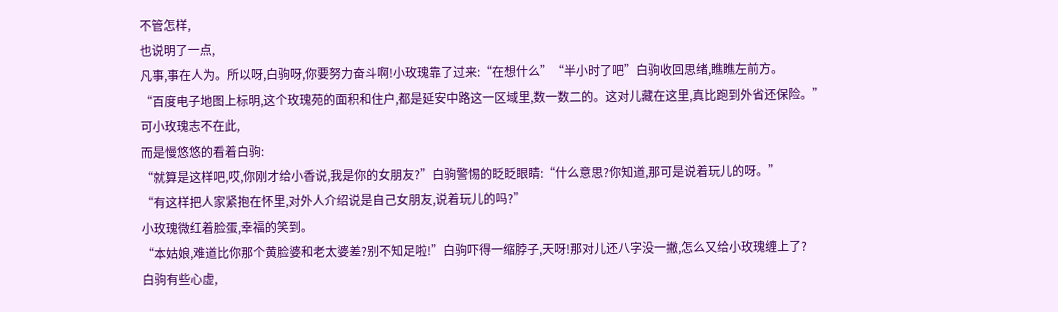不管怎样,
也说明了一点,
凡事,事在人为。所以呀,白驹呀,你要努力奋斗啊!小玫瑰靠了过来:“在想什么”“半小时了吧”白驹收回思绪,瞧瞧左前方。
“百度电子地图上标明,这个玫瑰苑的面积和住户,都是延安中路这一区域里,数一数二的。这对儿藏在这里,真比跑到外省还保险。”
可小玫瑰志不在此,
而是慢悠悠的看着白驹:
“就算是这样吧,哎,你刚才给小香说,我是你的女朋友?”白驹警惕的眨眨眼睛:“什么意思?你知道,那可是说着玩儿的呀。”
“有这样把人家紧抱在怀里,对外人介绍说是自己女朋友,说着玩儿的吗?”
小玫瑰微红着脸蛋,幸福的笑到。
“本姑娘,难道比你那个黄脸婆和老太婆差?别不知足啦!”白驹吓得一缩脖子,天呀!那对儿还八字没一撇,怎么又给小玫瑰缠上了?
白驹有些心虚,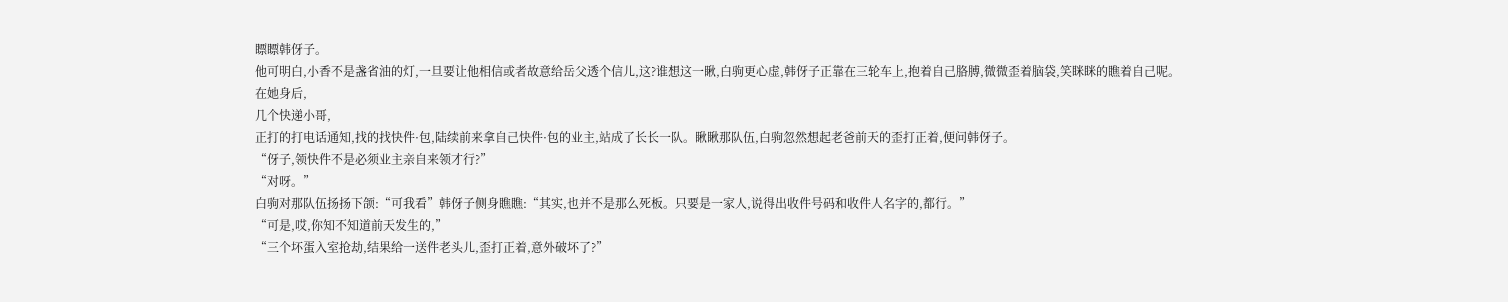瞟瞟韩伢子。
他可明白,小香不是盏省油的灯,一旦要让他相信或者故意给岳父透个信儿,这?谁想这一瞅,白驹更心虚,韩伢子正靠在三轮车上,抱着自己胳膊,微微歪着脑袋,笑眯眯的瞧着自己呢。
在她身后,
几个快递小哥,
正打的打电话通知,找的找快件·包,陆续前来拿自己快件·包的业主,站成了长长一队。瞅瞅那队伍,白驹忽然想起老爸前天的歪打正着,便问韩伢子。
“伢子,领快件不是必须业主亲自来领才行?”
“对呀。”
白驹对那队伍扬扬下颌:“可我看”韩伢子侧身瞧瞧:“其实,也并不是那么死板。只要是一家人,说得出收件号码和收件人名字的,都行。”
“可是,哎,你知不知道前天发生的,”
“三个坏蛋入室抢劫,结果给一送件老头儿,歪打正着,意外破坏了?”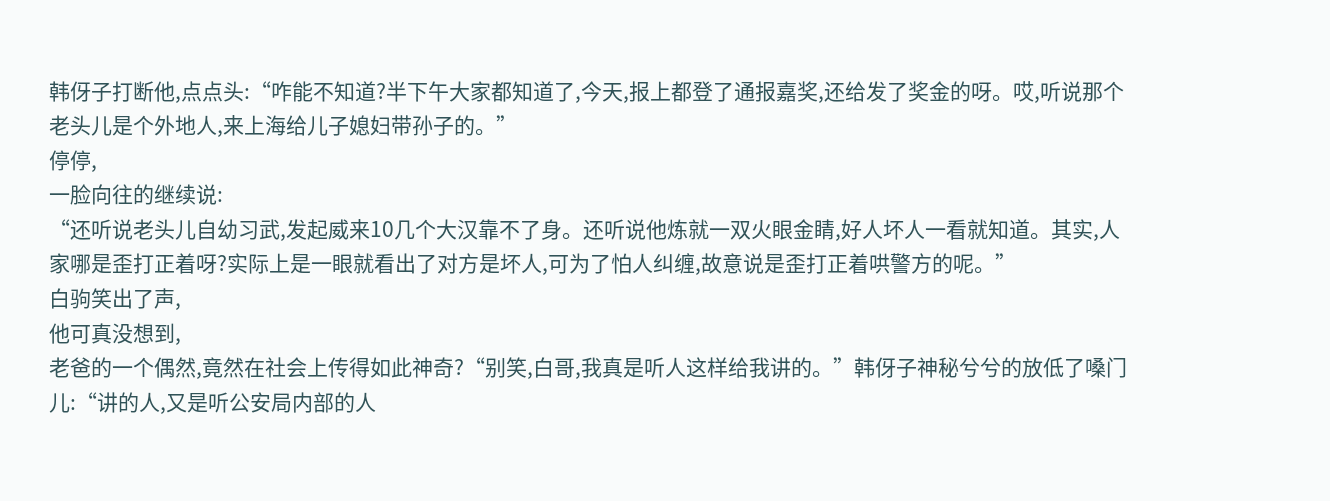韩伢子打断他,点点头:“咋能不知道?半下午大家都知道了,今天,报上都登了通报嘉奖,还给发了奖金的呀。哎,听说那个老头儿是个外地人,来上海给儿子媳妇带孙子的。”
停停,
一脸向往的继续说:
“还听说老头儿自幼习武,发起威来10几个大汉靠不了身。还听说他炼就一双火眼金睛,好人坏人一看就知道。其实,人家哪是歪打正着呀?实际上是一眼就看出了对方是坏人,可为了怕人纠缠,故意说是歪打正着哄警方的呢。”
白驹笑出了声,
他可真没想到,
老爸的一个偶然,竟然在社会上传得如此神奇?“别笑,白哥,我真是听人这样给我讲的。”韩伢子神秘兮兮的放低了嗓门儿:“讲的人,又是听公安局内部的人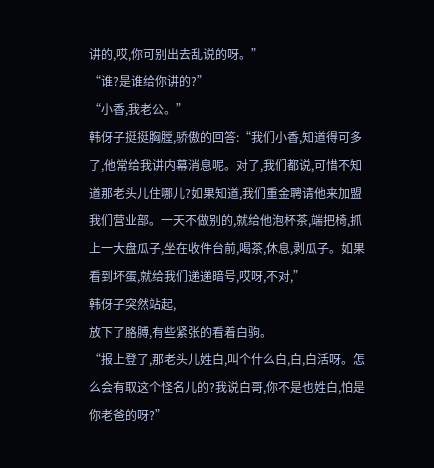讲的,哎,你可别出去乱说的呀。”
“谁?是谁给你讲的?”
“小香,我老公。”
韩伢子挺挺胸膛,骄傲的回答:“我们小香,知道得可多了,他常给我讲内幕消息呢。对了,我们都说,可惜不知道那老头儿住哪儿?如果知道,我们重金聘请他来加盟我们营业部。一天不做别的,就给他泡杯茶,端把椅,抓上一大盘瓜子,坐在收件台前,喝茶,休息,剥瓜子。如果看到坏蛋,就给我们递递暗号,哎呀,不对,”
韩伢子突然站起,
放下了胳膊,有些紧张的看着白驹。
“报上登了,那老头儿姓白,叫个什么白,白,白活呀。怎么会有取这个怪名儿的?我说白哥,你不是也姓白,怕是你老爸的呀?”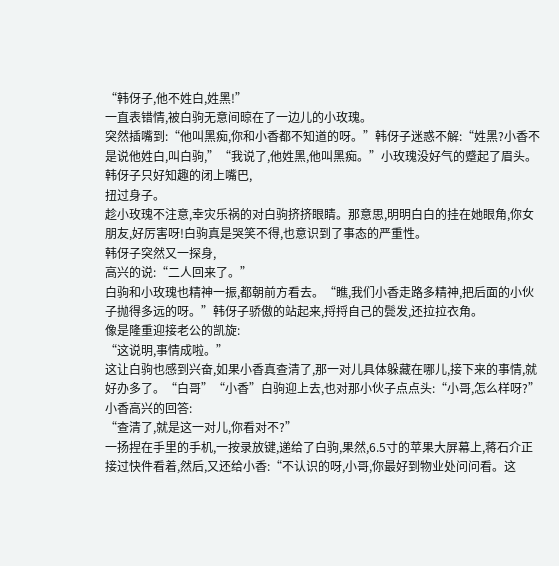“韩伢子,他不姓白,姓黑!”
一直表错情,被白驹无意间晾在了一边儿的小玫瑰。
突然插嘴到:“他叫黑痴,你和小香都不知道的呀。”韩伢子迷惑不解:“姓黑?小香不是说他姓白,叫白驹,”“我说了,他姓黑,他叫黑痴。”小玫瑰没好气的蹙起了眉头。
韩伢子只好知趣的闭上嘴巴,
扭过身子。
趁小玫瑰不注意,幸灾乐祸的对白驹挤挤眼睛。那意思,明明白白的挂在她眼角,你女朋友,好厉害呀!白驹真是哭笑不得,也意识到了事态的严重性。
韩伢子突然又一探身,
高兴的说:“二人回来了。”
白驹和小玫瑰也精神一振,都朝前方看去。“瞧,我们小香走路多精神,把后面的小伙子抛得多远的呀。”韩伢子骄傲的站起来,捋捋自己的鬓发,还拉拉衣角。
像是隆重迎接老公的凯旋:
“这说明,事情成啦。”
这让白驹也感到兴奋,如果小香真查清了,那一对儿具体躲藏在哪儿,接下来的事情,就好办多了。“白哥”“小香”白驹迎上去,也对那小伙子点点头:“小哥,怎么样呀?”
小香高兴的回答:
“查清了,就是这一对儿,你看对不?”
一扬捏在手里的手机,一按录放键,递给了白驹,果然,6.5寸的苹果大屏幕上,蒋石介正接过快件看着,然后,又还给小香:“不认识的呀,小哥,你最好到物业处问问看。这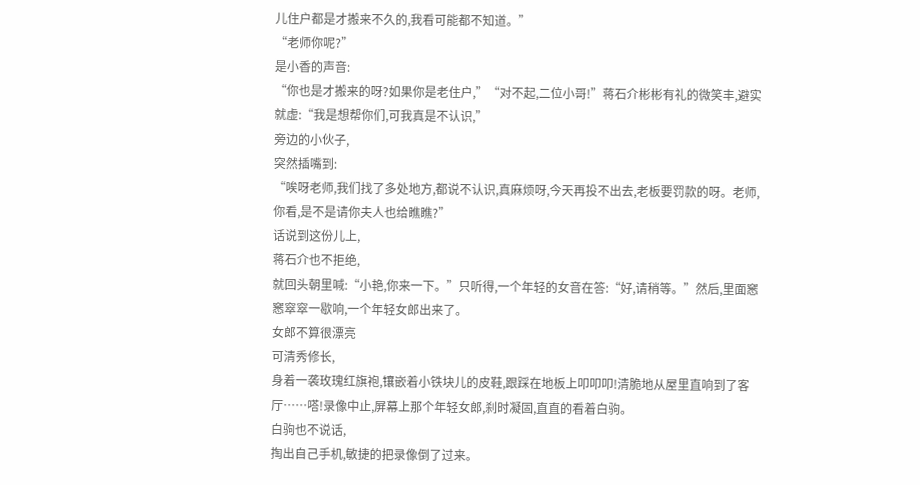儿住户都是才搬来不久的,我看可能都不知道。”
“老师你呢?”
是小香的声音:
“你也是才搬来的呀?如果你是老住户,”“对不起,二位小哥!”蒋石介彬彬有礼的微笑丰,避实就虚:“我是想帮你们,可我真是不认识,”
旁边的小伙子,
突然插嘴到:
“唉呀老师,我们找了多处地方,都说不认识,真麻烦呀,今天再投不出去,老板要罚款的呀。老师,你看,是不是请你夫人也给瞧瞧?”
话说到这份儿上,
蒋石介也不拒绝,
就回头朝里喊:“小艳,你来一下。”只听得,一个年轻的女音在答:“好,请稍等。”然后,里面窸窸窣窣一歇响,一个年轻女郎出来了。
女郎不算很漂亮
可清秀修长,
身着一袭玫瑰红旗袍,镶嵌着小铁块儿的皮鞋,跟踩在地板上叩叩叩!清脆地从屋里直响到了客厅……嗒!录像中止,屏幕上那个年轻女郎,刹时凝固,直直的看着白驹。
白驹也不说话,
掏出自己手机,敏捷的把录像倒了过来。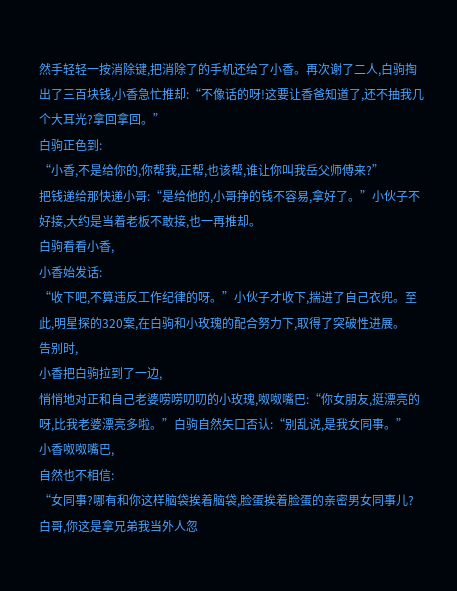然手轻轻一按消除键,把消除了的手机还给了小香。再次谢了二人,白驹掏出了三百块钱,小香急忙推却:“不像话的呀!这要让香爸知道了,还不抽我几个大耳光?拿回拿回。”
白驹正色到:
“小香,不是给你的,你帮我,正帮,也该帮,谁让你叫我岳父师傅来?”
把钱递给那快递小哥:“是给他的,小哥挣的钱不容易,拿好了。”小伙子不好接,大约是当着老板不敢接,也一再推却。
白驹看看小香,
小香始发话:
“收下吧,不算违反工作纪律的呀。”小伙子才收下,揣进了自己衣兜。至此,明星探的320案,在白驹和小玫瑰的配合努力下,取得了突破性进展。
告别时,
小香把白驹拉到了一边,
悄悄地对正和自己老婆唠唠叨叨的小玫瑰,呶呶嘴巴:“你女朋友,挺漂亮的呀,比我老婆漂亮多啦。”白驹自然矢口否认:“别乱说,是我女同事。”
小香呶呶嘴巴,
自然也不相信:
“女同事?哪有和你这样脑袋挨着脑袋,脸蛋挨着脸蛋的亲密男女同事儿?白哥,你这是拿兄弟我当外人忽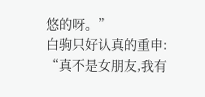悠的呀。”
白驹只好认真的重申:
“真不是女朋友,我有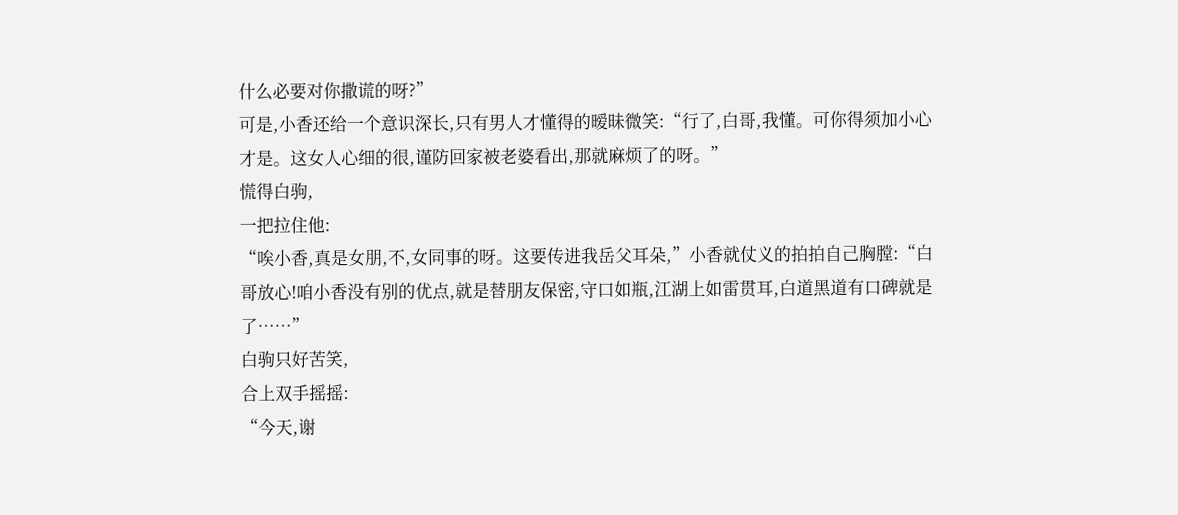什么必要对你撒谎的呀?”
可是,小香还给一个意识深长,只有男人才懂得的暧昧微笑:“行了,白哥,我懂。可你得须加小心才是。这女人心细的很,谨防回家被老婆看出,那就麻烦了的呀。”
慌得白驹,
一把拉住他:
“唉小香,真是女朋,不,女同事的呀。这要传进我岳父耳朵,”小香就仗义的拍拍自己胸膛:“白哥放心!咱小香没有别的优点,就是替朋友保密,守口如瓶,江湖上如雷贯耳,白道黑道有口碑就是了……”
白驹只好苦笑,
合上双手摇摇:
“今天,谢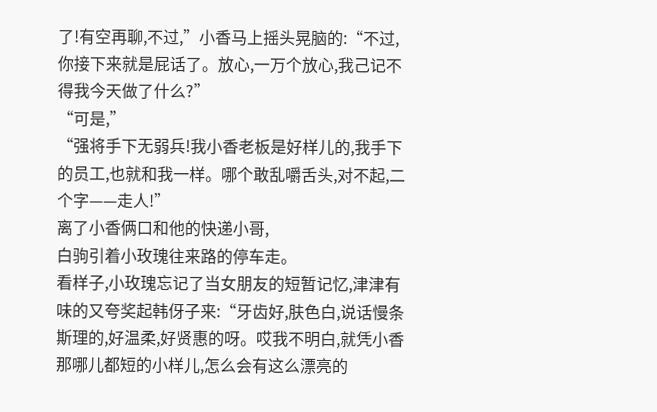了!有空再聊,不过,”小香马上摇头晃脑的:“不过,你接下来就是屁话了。放心,一万个放心,我己记不得我今天做了什么?”
“可是,”
“强将手下无弱兵!我小香老板是好样儿的,我手下的员工,也就和我一样。哪个敢乱嚼舌头,对不起,二个字——走人!”
离了小香俩口和他的快递小哥,
白驹引着小玫瑰往来路的停车走。
看样子,小玫瑰忘记了当女朋友的短暂记忆,津津有味的又夸奖起韩伢子来:“牙齿好,肤色白,说话慢条斯理的,好温柔,好贤惠的呀。哎我不明白,就凭小香那哪儿都短的小样儿,怎么会有这么漂亮的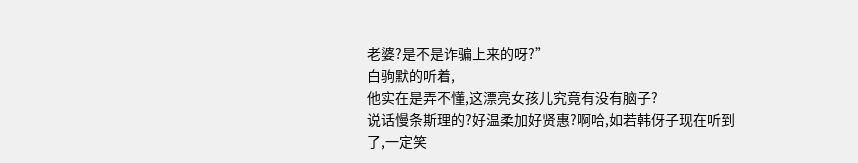老婆?是不是诈骗上来的呀?”
白驹默的听着,
他实在是弄不懂,这漂亮女孩儿究竟有没有脑子?
说话慢条斯理的?好温柔加好贤惠?啊哈,如若韩伢子现在听到了,一定笑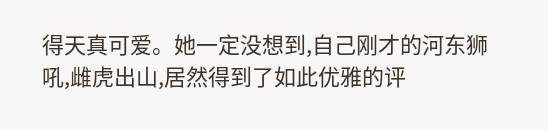得天真可爱。她一定没想到,自己刚才的河东狮吼,雌虎出山,居然得到了如此优雅的评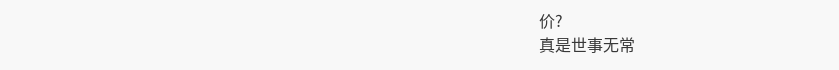价?
真是世事无常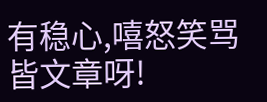有稳心,嘻怒笑骂皆文章呀!